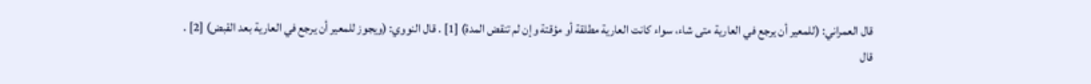قال العمراني: (للمعير أن يرجع في العارية متى شاء، سواء كانت العارية مطلقة أو مؤقتة وإن لم تنقض المدة) [1] . قال النووي: (ويجوز للمعير أن يرجع في العارية بعد القبض) [2] .
قال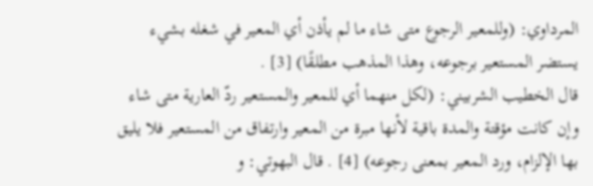المرداوي: (وللمعير الرجوع متى شاء ما لم يأذن أي المعير في شغله بشيء يستضر المستعير برجوعه، وهذا المذهب مطلقًا) [3] .
قال الخطيب الشربيني: (لكل منهما أي للمعير والمستعير ردّ العارية متى شاء وإن كانت مؤقتة والمدة باقية لأنها مبرة من المعير وارتفاق من المستعير فلا يليق بها الإلزام، ورد المعير بمعنى رجوعه) [4] . قال البهوتي: و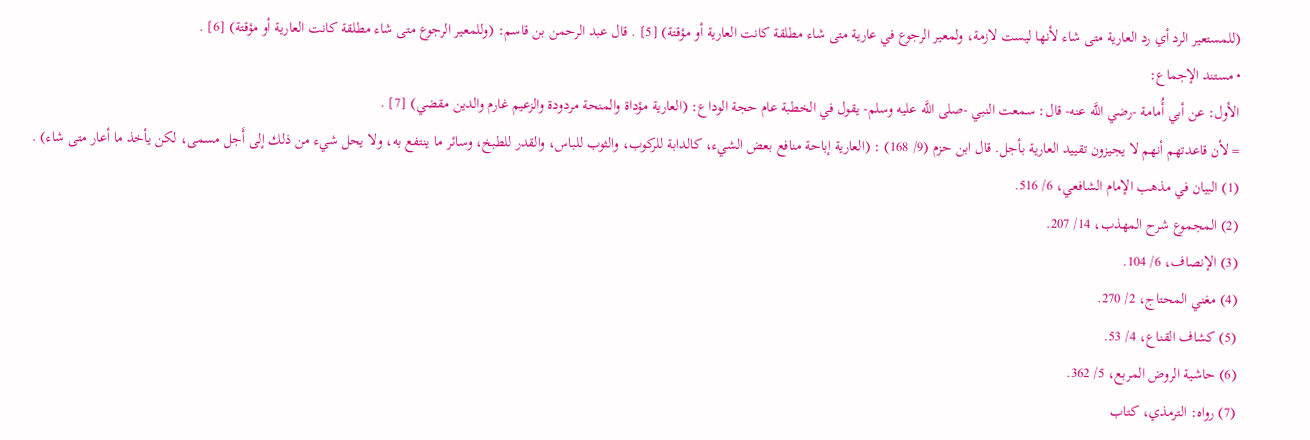(للمستعير الرد أي رد العارية متى شاء لأنها ليست لازمة، ولمعير الرجوع في عارية متى شاء مطلقة كانت العارية أو مؤقتة) [5] . قال عبد الرحمن بن قاسم: (وللمعير الرجوع متى شاء مطلقة كانت العارية أو مؤقتة) [6] .
• مستند الإجماع:
الأول: عن أبي أُمامة -رضي اللَّه عنه- قال: سمعت النبي -صلى اللَّه عليه وسلم- يقول في الخطبة عام حجة الوداع: (العارية مؤداة والمنحة مردودة والزعيم غارم والدين مقضي) [7] .
= لأن قاعدتهم أنهم لا يجيزون تقييد العارية بأجل. قال ابن حزم (9/ 168) : (العارية إباحة منافع بعض الشيء، كالدابة للركوب، والثوب للباس، والقدر للطبخ، وسائر ما ينتفع به، ولا يحل شيء من ذلك إلى أَجل مسمى، لكن يأخذ ما أعار متى شاء) .
(1) البيان في مذهب الإمام الشافعي، 6/ 516.
(2) المجموع شرح المهذب، 14/ 207.
(3) الإنصاف، 6/ 104.
(4) مغني المحتاج، 2/ 270.
(5) كشاف القناع، 4/ 53.
(6) حاشية الروض المربع، 5/ 362.
(7) رواه: الترمذي، كتاب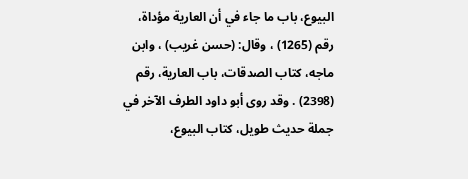البيوع، باب ما جاء في أن العارية مؤداة، رقم (1265) ، وقال: (حسن غريب) ، وابن ماجه، كتاب الصدقات، باب العارية، رقم (2398) . وقد روى أبو داود الطرف الآخر في جملة حديث طويل، كتاب البيوع،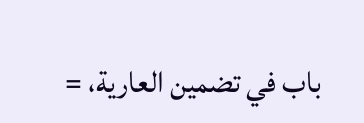باب في تضمين العارية، =